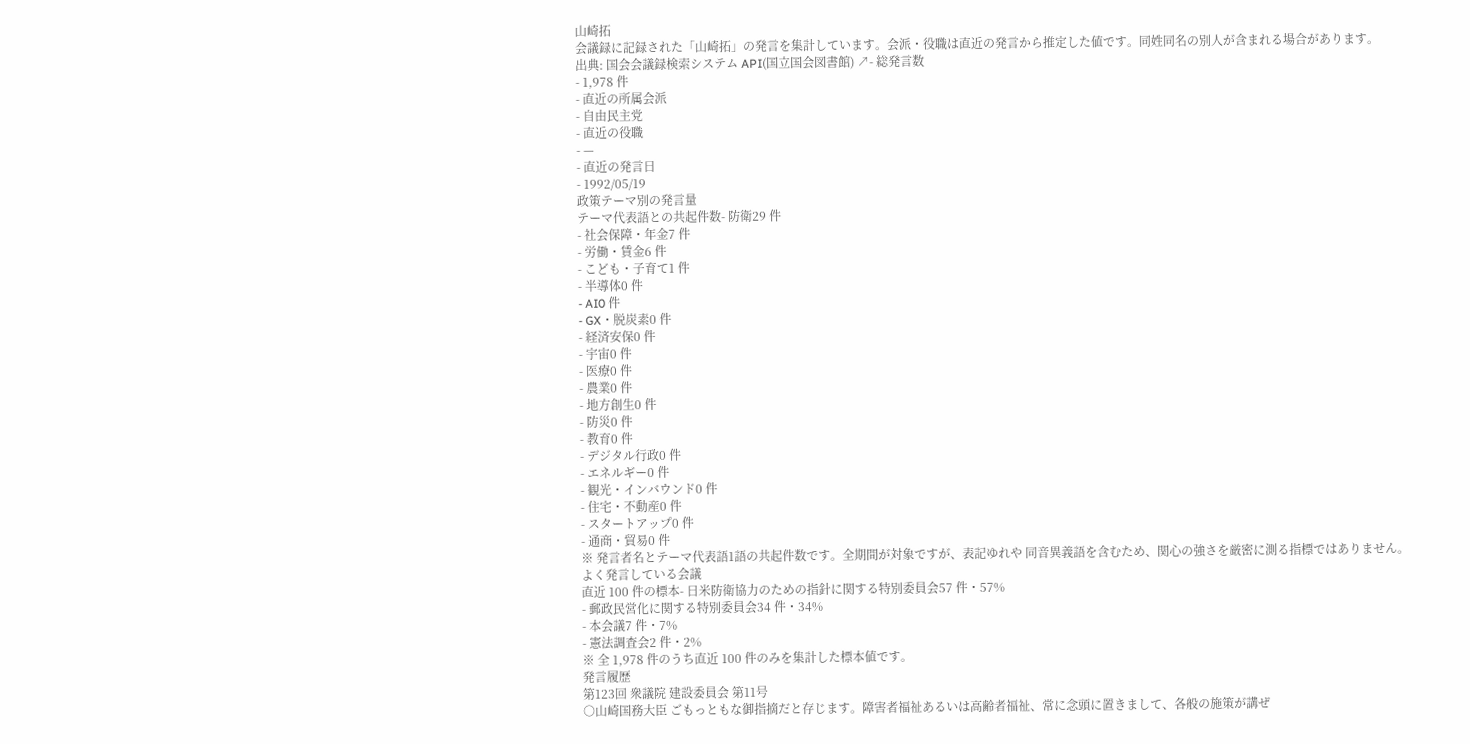山崎拓
会議録に記録された「山崎拓」の発言を集計しています。会派・役職は直近の発言から推定した値です。同姓同名の別人が含まれる場合があります。
出典: 国会会議録検索システム API(国立国会図書館) ↗- 総発言数
- 1,978 件
- 直近の所属会派
- 自由民主党
- 直近の役職
- —
- 直近の発言日
- 1992/05/19
政策テーマ別の発言量
テーマ代表語との共起件数- 防衛29 件
- 社会保障・年金7 件
- 労働・賃金6 件
- こども・子育て1 件
- 半導体0 件
- AI0 件
- GX・脱炭素0 件
- 経済安保0 件
- 宇宙0 件
- 医療0 件
- 農業0 件
- 地方創生0 件
- 防災0 件
- 教育0 件
- デジタル行政0 件
- エネルギー0 件
- 観光・インバウンド0 件
- 住宅・不動産0 件
- スタートアップ0 件
- 通商・貿易0 件
※ 発言者名とテーマ代表語1語の共起件数です。全期間が対象ですが、表記ゆれや 同音異義語を含むため、関心の強さを厳密に測る指標ではありません。
よく発言している会議
直近 100 件の標本- 日米防衛協力のための指針に関する特別委員会57 件・57%
- 郵政民営化に関する特別委員会34 件・34%
- 本会議7 件・7%
- 憲法調査会2 件・2%
※ 全 1,978 件のうち直近 100 件のみを集計した標本値です。
発言履歴
第123回 衆議院 建設委員会 第11号
○山崎国務大臣 ごもっともな御指摘だと存じます。障害者福祉あるいは高齢者福祉、常に念頭に置きまして、各般の施策が講ぜ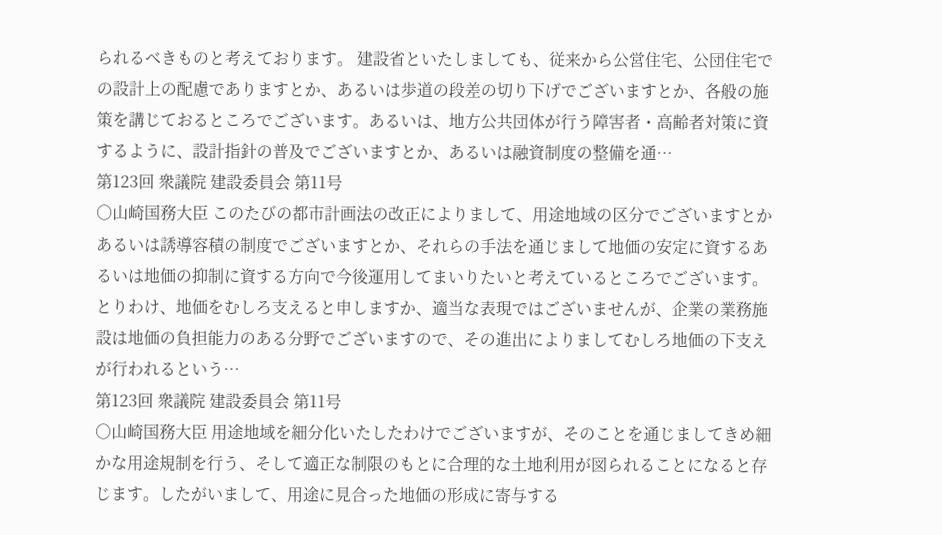られるべきものと考えております。 建設省といたしましても、従来から公営住宅、公団住宅での設計上の配慮でありますとか、あるいは歩道の段差の切り下げでございますとか、各般の施策を講じておるところでございます。あるいは、地方公共団体が行う障害者・高齢者対策に資するように、設計指針の普及でございますとか、あるいは融資制度の整備を通…
第123回 衆議院 建設委員会 第11号
○山崎国務大臣 このたびの都市計画法の改正によりまして、用途地域の区分でございますとかあるいは誘導容積の制度でございますとか、それらの手法を通じまして地価の安定に資するあるいは地価の抑制に資する方向で今後運用してまいりたいと考えているところでございます。 とりわけ、地価をむしろ支えると申しますか、適当な表現ではございませんが、企業の業務施設は地価の負担能力のある分野でございますので、その進出によりましてむしろ地価の下支えが行われるという…
第123回 衆議院 建設委員会 第11号
○山崎国務大臣 用途地域を細分化いたしたわけでございますが、そのことを通じましてきめ細かな用途規制を行う、そして適正な制限のもとに合理的な土地利用が図られることになると存じます。したがいまして、用途に見合った地価の形成に寄与する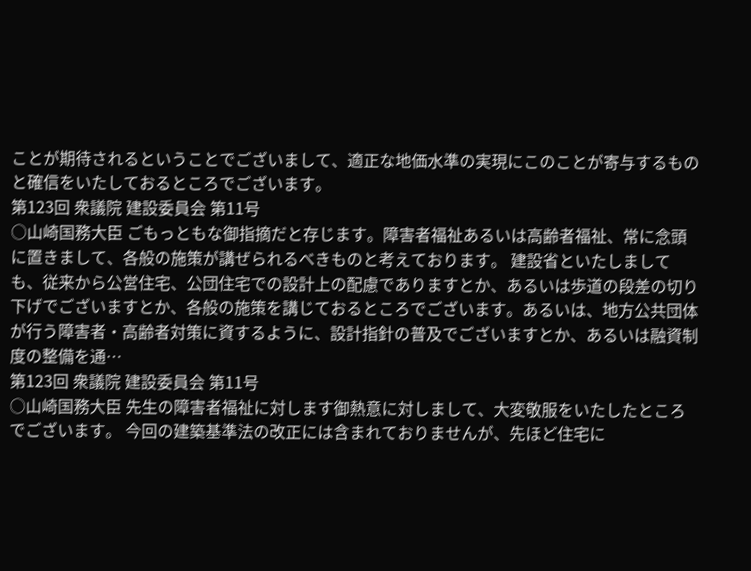ことが期待されるということでございまして、適正な地価水準の実現にこのことが寄与するものと確信をいたしておるところでございます。
第123回 衆議院 建設委員会 第11号
○山崎国務大臣 ごもっともな御指摘だと存じます。障害者福祉あるいは高齢者福祉、常に念頭に置きまして、各般の施策が講ぜられるべきものと考えております。 建設省といたしましても、従来から公営住宅、公団住宅での設計上の配慮でありますとか、あるいは歩道の段差の切り下げでございますとか、各般の施策を講じておるところでございます。あるいは、地方公共団体が行う障害者・高齢者対策に資するように、設計指針の普及でございますとか、あるいは融資制度の整備を通…
第123回 衆議院 建設委員会 第11号
○山崎国務大臣 先生の障害者福祉に対します御熱意に対しまして、大変敬服をいたしたところでございます。 今回の建築基準法の改正には含まれておりませんが、先ほど住宅に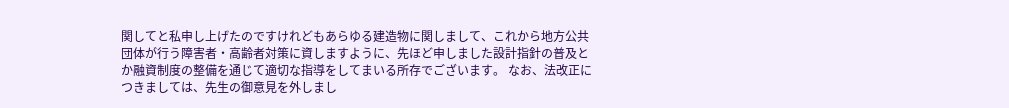関してと私申し上げたのですけれどもあらゆる建造物に関しまして、これから地方公共団体が行う障害者・高齢者対策に資しますように、先ほど申しました設計指針の普及とか融資制度の整備を通じて適切な指導をしてまいる所存でございます。 なお、法改正につきましては、先生の御意見を外しまし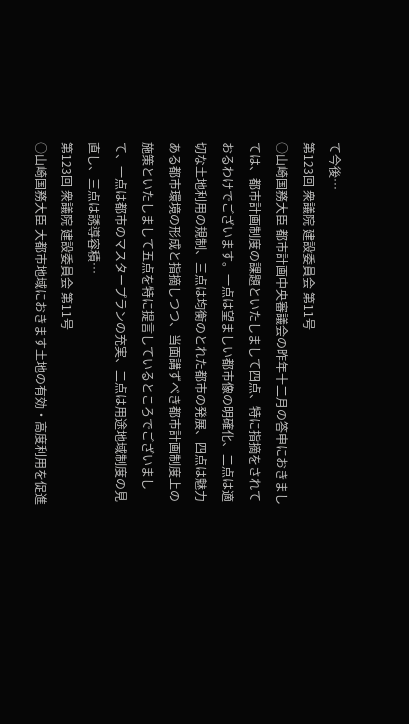て今後…
第123回 衆議院 建設委員会 第11号
○山崎国務大臣 都市計画中央審議会の昨年十二月の答申におきましては、都市計画制度の課題といたしまして四点、特に指摘をされておるわけでございます。一点は望ましい都市像の明確化、二点は適切な土地利用の規制、三点は均衡のとれた都市の発展、四点は魅力ある都市環境の形成と指摘しつつ、当面講ずべき都市計画制度上の施策といたしまして五点を特に提言しているところでございまして、一点は都市のマスタープランの充実、二点は用途地域制度の見直し、三点は誘導容積…
第123回 衆議院 建設委員会 第11号
○山崎国務大臣 大都市地域におきます土地の有効・高度利用を促進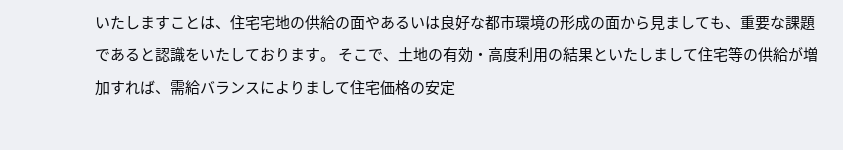いたしますことは、住宅宅地の供給の面やあるいは良好な都市環境の形成の面から見ましても、重要な課題であると認識をいたしております。 そこで、土地の有効・高度利用の結果といたしまして住宅等の供給が増加すれば、需給バランスによりまして住宅価格の安定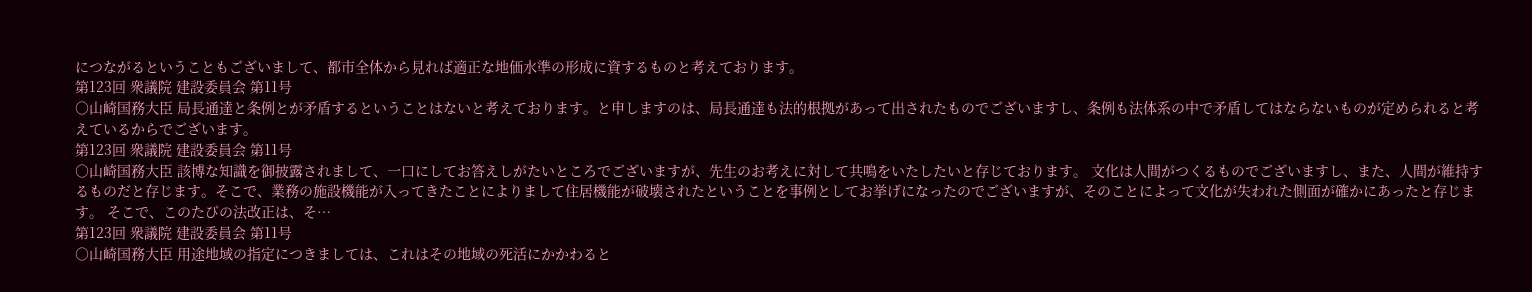につながるということもございまして、都市全体から見れば適正な地価水準の形成に資するものと考えております。
第123回 衆議院 建設委員会 第11号
○山崎国務大臣 局長通達と条例とが矛盾するということはないと考えております。と申しますのは、局長通達も法的根拠があって出されたものでございますし、条例も法体系の中で矛盾してはならないものが定められると考えているからでございます。
第123回 衆議院 建設委員会 第11号
○山崎国務大臣 該博な知識を御披露されまして、一口にしてお答えしがたいところでございますが、先生のお考えに対して共鳴をいたしたいと存じております。 文化は人間がつくるものでございますし、また、人間が維持するものだと存じます。そこで、業務の施設機能が入ってきたことによりまして住居機能が破壊されたということを事例としてお挙げになったのでございますが、そのことによって文化が失われた側面が確かにあったと存じます。 そこで、このたびの法改正は、そ…
第123回 衆議院 建設委員会 第11号
○山崎国務大臣 用途地域の指定につきましては、これはその地域の死活にかかわると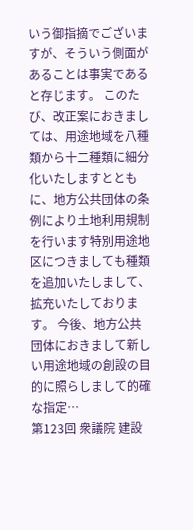いう御指摘でございますが、そういう側面があることは事実であると存じます。 このたび、改正案におきましては、用途地域を八種類から十二種類に細分化いたしますとともに、地方公共団体の条例により土地利用規制を行います特別用途地区につきましても種類を追加いたしまして、拡充いたしております。 今後、地方公共団体におきまして新しい用途地域の創設の目的に照らしまして的確な指定…
第123回 衆議院 建設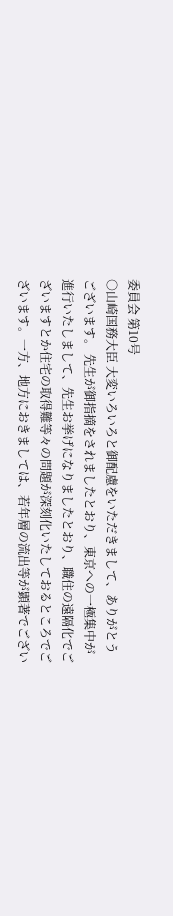委員会 第10号
○山崎国務大臣 大変いろいろと御配慮をいただきまして、ありがとうございます。 先生が御指摘をされましたとおり、東京への一極集中が進行いたしまして、先生お挙げになりましたとおり、職住の遠隔化でございますとか住宅の取得難等々の問題が深刻化いたしておるところでございます。一方、地方におきましては、若年層の流出等が顕著でござい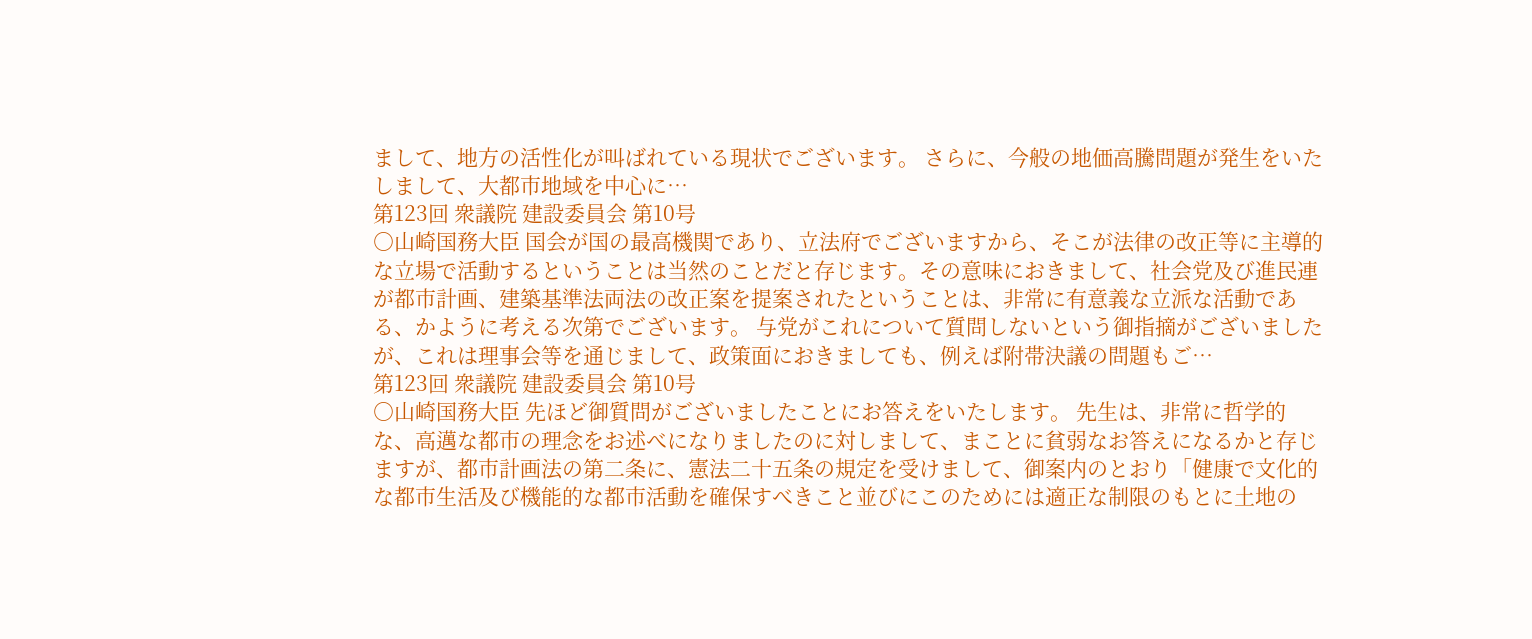まして、地方の活性化が叫ばれている現状でございます。 さらに、今般の地価高騰問題が発生をいたしまして、大都市地域を中心に…
第123回 衆議院 建設委員会 第10号
○山崎国務大臣 国会が国の最高機関であり、立法府でございますから、そこが法律の改正等に主導的な立場で活動するということは当然のことだと存じます。その意味におきまして、社会党及び進民連が都市計画、建築基準法両法の改正案を提案されたということは、非常に有意義な立派な活動である、かように考える次第でございます。 与党がこれについて質問しないという御指摘がございましたが、これは理事会等を通じまして、政策面におきましても、例えば附帯決議の問題もご…
第123回 衆議院 建設委員会 第10号
○山崎国務大臣 先ほど御質問がございましたことにお答えをいたします。 先生は、非常に哲学的な、高邁な都市の理念をお述べになりましたのに対しまして、まことに貧弱なお答えになるかと存じますが、都市計画法の第二条に、憲法二十五条の規定を受けまして、御案内のとおり「健康で文化的な都市生活及び機能的な都市活動を確保すべきこと並びにこのためには適正な制限のもとに土地の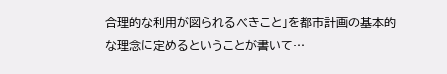合理的な利用が図られるべきこと」を都市計画の基本的な理念に定めるということが書いて…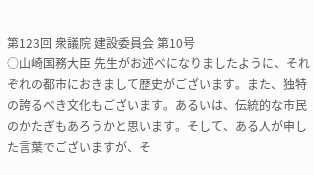第123回 衆議院 建設委員会 第10号
○山崎国務大臣 先生がお述べになりましたように、それぞれの都市におきまして歴史がございます。また、独特の誇るべき文化もございます。あるいは、伝統的な市民のかたぎもあろうかと思います。そして、ある人が申した言葉でございますが、そ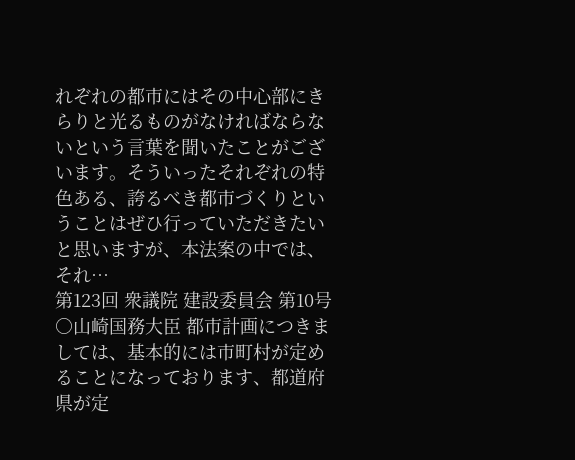れぞれの都市にはその中心部にきらりと光るものがなければならないという言葉を聞いたことがございます。そういったそれぞれの特色ある、誇るべき都市づくりということはぜひ行っていただきたいと思いますが、本法案の中では、それ…
第123回 衆議院 建設委員会 第10号
○山崎国務大臣 都市計画につきましては、基本的には市町村が定めることになっております、都道府県が定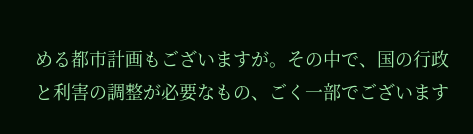める都市計画もございますが。その中で、国の行政と利害の調整が必要なもの、ごく一部でございます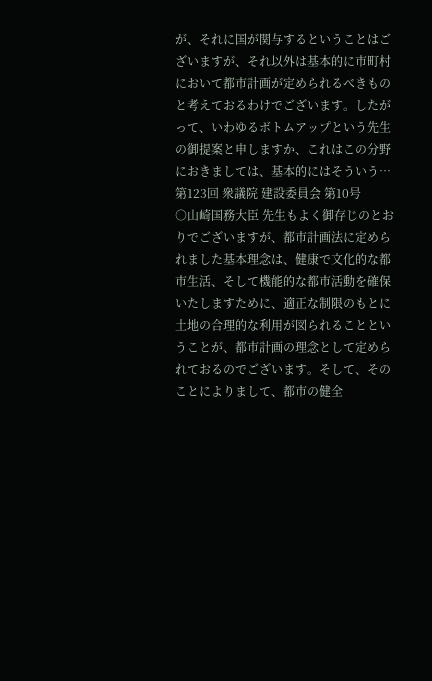が、それに国が関与するということはございますが、それ以外は基本的に市町村において都市計画が定められるべきものと考えておるわけでございます。したがって、いわゆるボトムアップという先生の御提案と申しますか、これはこの分野におきましては、基本的にはそういう…
第123回 衆議院 建設委員会 第10号
○山崎国務大臣 先生もよく御存じのとおりでございますが、都市計画法に定められました基本理念は、健康で文化的な都市生活、そして機能的な都市活動を確保いたしますために、適正な制限のもとに土地の合理的な利用が図られることということが、都市計画の理念として定められておるのでございます。そして、そのことによりまして、都市の健全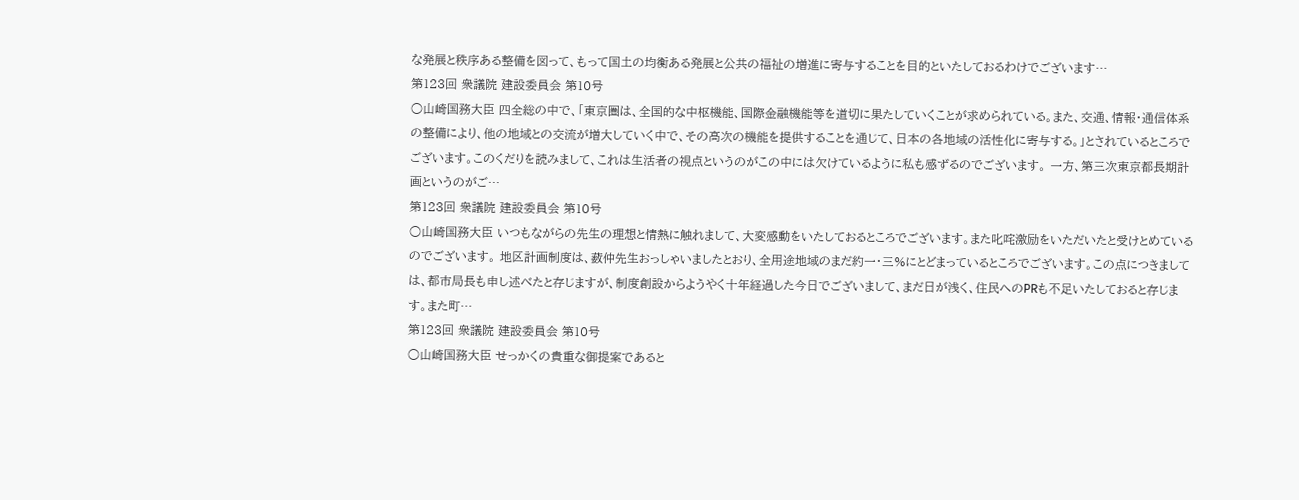な発展と秩序ある整備を図って、もって国土の均衡ある発展と公共の福祉の増進に寄与することを目的といたしておるわけでございます…
第123回 衆議院 建設委員会 第10号
○山崎国務大臣 四全総の中で、「東京圏は、全国的な中枢機能、国際金融機能等を道切に果たしていくことが求められている。また、交通、情報・通信体系の整備により、他の地域との交流が増大していく中で、その高次の機能を提供することを通じて、日本の各地域の活性化に寄与する。」とされているところでございます。このくだりを読みまして、これは生活者の視点というのがこの中には欠けているように私も感ずるのでございます。 一方、第三次東京都長期計画というのがご…
第123回 衆議院 建設委員会 第10号
○山崎国務大臣 いつもながらの先生の理想と情熱に触れまして、大変感動をいたしておるところでございます。また叱咤激励をいただいたと受けとめているのでございます。 地区計画制度は、薮仲先生おっしゃいましたとおり、全用途地域のまだ約一・三%にとどまっているところでございます。この点につきましては、都市局長も申し述べたと存じますが、制度創設からようやく十年経過した今日でございまして、まだ日が浅く、住民へのPRも不足いたしておると存じます。また町…
第123回 衆議院 建設委員会 第10号
○山崎国務大臣 せっかくの貴重な御提案であると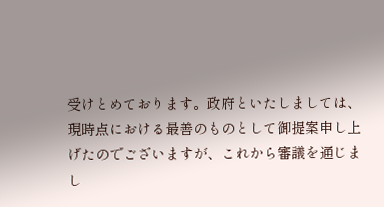受けとめております。政府といたしましては、現時点における最善のものとして御提案申し上げたのでございますが、これから審議を通じまし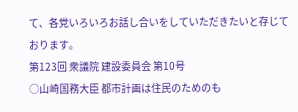て、各党いろいろお話し合いをしていただきたいと存じております。
第123回 衆議院 建設委員会 第10号
○山崎国務大臣 都市計画は住民のためのも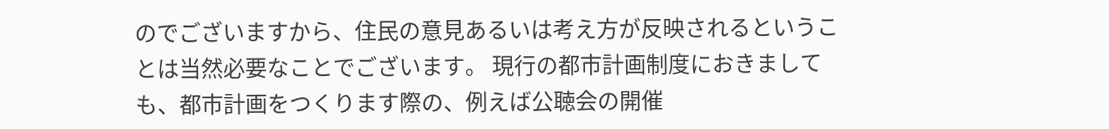のでございますから、住民の意見あるいは考え方が反映されるということは当然必要なことでございます。 現行の都市計画制度におきましても、都市計画をつくります際の、例えば公聴会の開催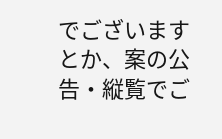でございますとか、案の公告・縦覧でご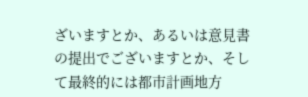ざいますとか、あるいは意見書の提出でございますとか、そして最終的には都市計画地方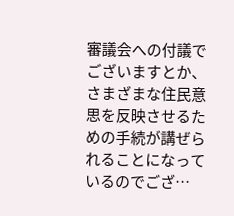審議会への付議でございますとか、さまざまな住民意思を反映させるための手続が講ぜられることになっているのでござ…